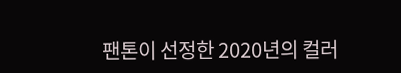팬톤이 선정한 2020년의 컬러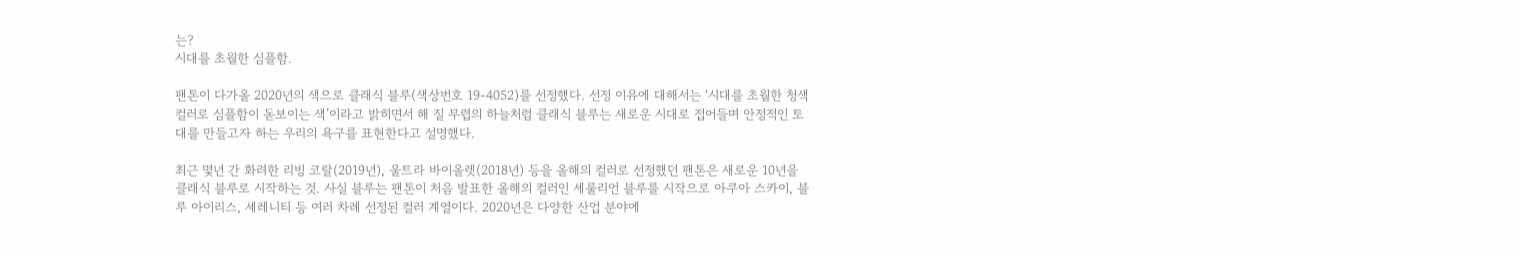는?
시대를 초월한 심플함.

팬톤이 다가올 2020년의 색으로 클래식 블루(색상번호 19-4052)를 선정했다. 선정 이유에 대해서는 ‘시대를 초월한 청색 컬러로 심플함이 돋보이는 색’이라고 밝히면서 해 질 무렵의 하늘처럼 클래식 블루는 새로운 시대로 접어들며 안정적인 토대를 만들고자 하는 우리의 욕구를 표현한다고 설명했다.

최근 몇년 간 화려한 리빙 코랄(2019년), 울트라 바이올렛(2018년) 등을 올해의 컬러로 선정했던 팬톤은 새로운 10년을 클래식 블루로 시작하는 것. 사실 블루는 팬톤이 처음 발표한 올해의 컬러인 세룰리언 블루를 시작으로 아쿠아 스카이, 블루 아이리스, 세레니티 등 여러 차례 선정된 컬러 계열이다. 2020년은 다양한 산업 분야에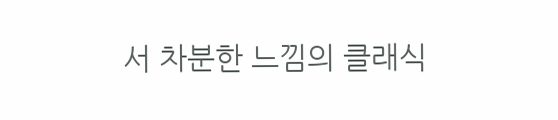서 차분한 느낌의 클래식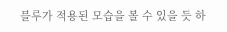블루가 적용된 모습을 볼 수 있을 듯 하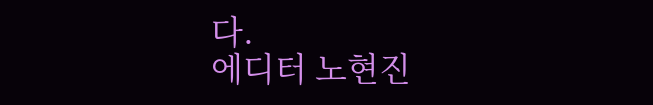다.
에디터 노현진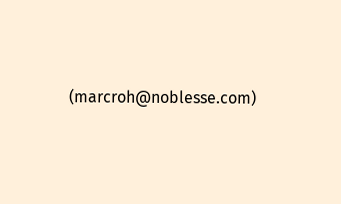(marcroh@noblesse.com)